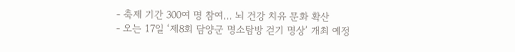- 축제 기간 300여 명 참여… 뇌 건강 치유 문화 확산
- 오는 17일 ‘제8회 담양군 명소탐방 걷기 명상’ 개최 예정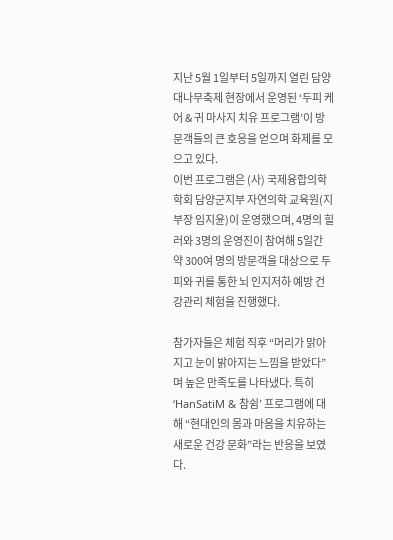지난 5월 1일부터 5일까지 열린 담양대나무축제 현장에서 운영된 ‘두피 케어 & 귀 마사지 치유 프로그램’이 방문객들의 큰 호응을 얻으며 화제를 모으고 있다.
이번 프로그램은 (사) 국제융합의학학회 담양군지부 자연의학 교육원(지부장 임지윤)이 운영했으며, 4명의 힐러와 3명의 운영진이 참여해 5일간 약 300여 명의 방문객을 대상으로 두피와 귀를 통한 뇌 인지저하 예방 건강관리 체험을 진행했다.

참가자들은 체험 직후 “머리가 맑아지고 눈이 밝아지는 느낌을 받았다”며 높은 만족도를 나타냈다. 특히 ‘HanSatiM & 참쉼’ 프로그램에 대해 “현대인의 몸과 마음을 치유하는 새로운 건강 문화”라는 반응을 보였다.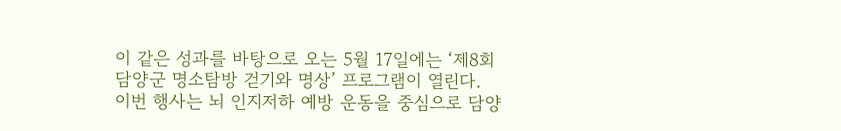이 같은 성과를 바탕으로 오는 5월 17일에는 ‘제8회 담양군 명소탐방 걷기와 명상’ 프로그램이 열린다. 이번 행사는 뇌 인지저하 예방 운동을 중심으로 담양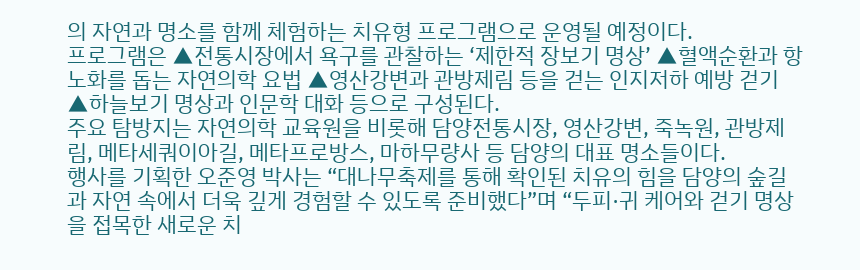의 자연과 명소를 함께 체험하는 치유형 프로그램으로 운영될 예정이다.
프로그램은 ▲전통시장에서 욕구를 관찰하는 ‘제한적 장보기 명상’ ▲혈액순환과 항노화를 돕는 자연의학 요법 ▲영산강변과 관방제림 등을 걷는 인지저하 예방 걷기 ▲하늘보기 명상과 인문학 대화 등으로 구성된다.
주요 탐방지는 자연의학 교육원을 비롯해 담양전통시장, 영산강변, 죽녹원, 관방제림, 메타세쿼이아길, 메타프로방스, 마하무량사 등 담양의 대표 명소들이다.
행사를 기획한 오준영 박사는 “대나무축제를 통해 확인된 치유의 힘을 담양의 숲길과 자연 속에서 더욱 깊게 경험할 수 있도록 준비했다”며 “두피·귀 케어와 걷기 명상을 접목한 새로운 치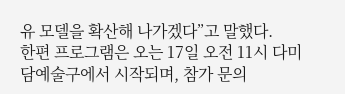유 모델을 확산해 나가겠다”고 말했다.
한편 프로그램은 오는 17일 오전 11시 다미담예술구에서 시작되며, 참가 문의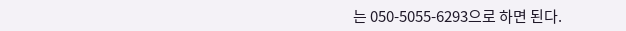는 050-5055-6293으로 하면 된다.